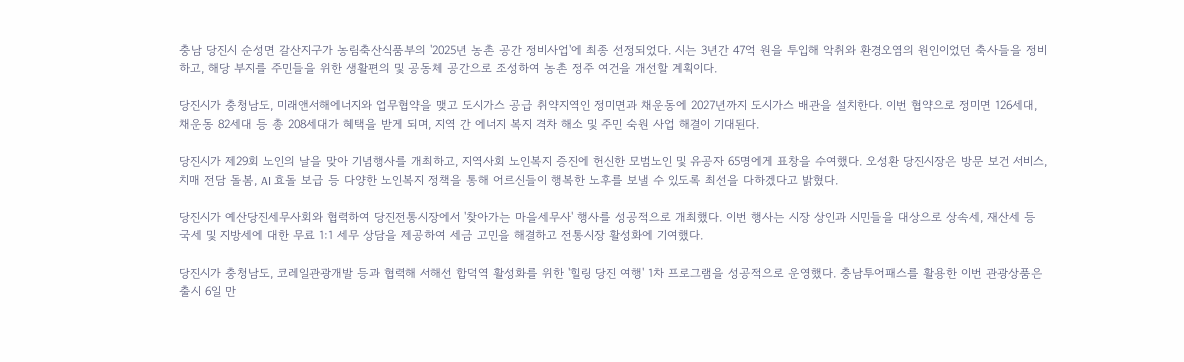충남 당진시 순성면 갈산지구가 농림축산식품부의 '2025년 농촌 공간 정비사업'에 최종 선정되었다. 시는 3년간 47억 원을 투입해 악취와 환경오염의 원인이었던 축사들을 정비하고, 해당 부지를 주민들을 위한 생활편의 및 공동체 공간으로 조성하여 농촌 정주 여건을 개선할 계획이다.

당진시가 충청남도, 미래앤서해에너지와 업무협약을 맺고 도시가스 공급 취약지역인 정미면과 채운동에 2027년까지 도시가스 배관을 설치한다. 이번 협약으로 정미면 126세대, 채운동 82세대 등 총 208세대가 혜택을 받게 되며, 지역 간 에너지 복지 격차 해소 및 주민 숙원 사업 해결이 기대된다.

당진시가 제29회 노인의 날을 맞아 기념행사를 개최하고, 지역사회 노인복지 증진에 헌신한 모범노인 및 유공자 65명에게 표창을 수여했다. 오성환 당진시장은 방문 보건 서비스, 치매 전담 돌봄, AI 효돌 보급 등 다양한 노인복지 정책을 통해 어르신들이 행복한 노후를 보낼 수 있도록 최선을 다하겠다고 밝혔다.

당진시가 예산당진세무사회와 협력하여 당진전통시장에서 '찾아가는 마을세무사' 행사를 성공적으로 개최했다. 이번 행사는 시장 상인과 시민들을 대상으로 상속세, 재산세 등 국세 및 지방세에 대한 무료 1:1 세무 상담을 제공하여 세금 고민을 해결하고 전통시장 활성화에 기여했다.

당진시가 충청남도, 코레일관광개발 등과 협력해 서해선 합덕역 활성화를 위한 '힐링 당진 여행' 1차 프로그램을 성공적으로 운영했다. 충남투어패스를 활용한 이번 관광상품은 출시 6일 만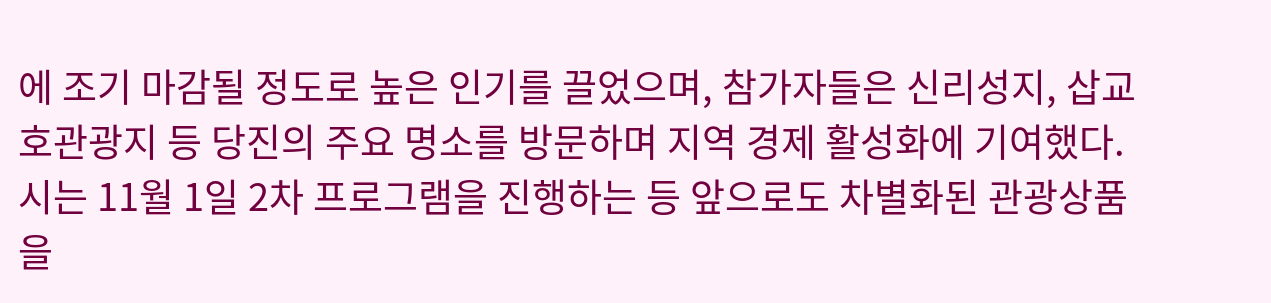에 조기 마감될 정도로 높은 인기를 끌었으며, 참가자들은 신리성지, 삽교호관광지 등 당진의 주요 명소를 방문하며 지역 경제 활성화에 기여했다. 시는 11월 1일 2차 프로그램을 진행하는 등 앞으로도 차별화된 관광상품을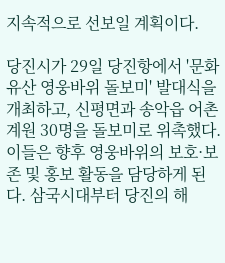지속적으로 선보일 계획이다.

당진시가 29일 당진항에서 '문화유산 영웅바위 돌보미' 발대식을 개최하고, 신평면과 송악읍 어촌계원 30명을 돌보미로 위촉했다. 이들은 향후 영웅바위의 보호·보존 및 홍보 활동을 담당하게 된다. 삼국시대부터 당진의 해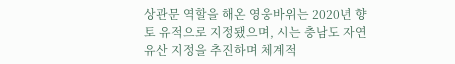상관문 역할을 해온 영웅바위는 2020년 향토 유적으로 지정됐으며, 시는 충남도 자연유산 지정을 추진하며 체계적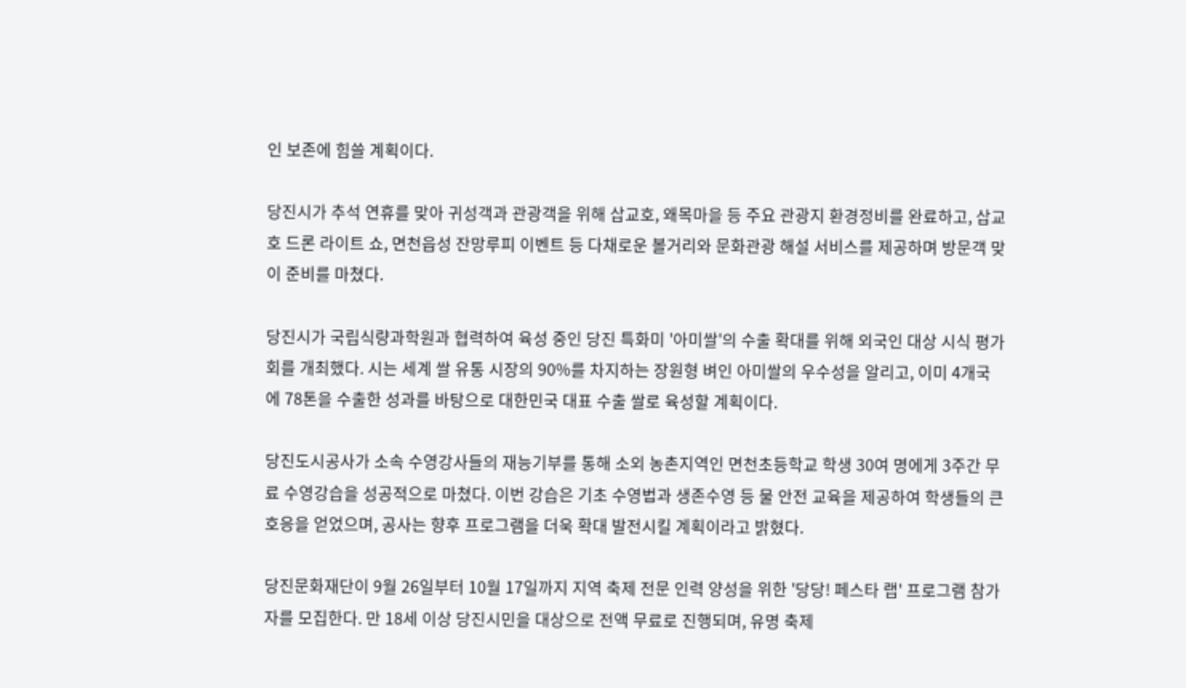인 보존에 힘쓸 계획이다.

당진시가 추석 연휴를 맞아 귀성객과 관광객을 위해 삽교호, 왜목마을 등 주요 관광지 환경정비를 완료하고, 삽교호 드론 라이트 쇼, 면천읍성 잔망루피 이벤트 등 다채로운 볼거리와 문화관광 해설 서비스를 제공하며 방문객 맞이 준비를 마쳤다.

당진시가 국립식량과학원과 협력하여 육성 중인 당진 특화미 '아미쌀'의 수출 확대를 위해 외국인 대상 시식 평가회를 개최했다. 시는 세계 쌀 유통 시장의 90%를 차지하는 장원형 벼인 아미쌀의 우수성을 알리고, 이미 4개국에 78톤을 수출한 성과를 바탕으로 대한민국 대표 수출 쌀로 육성할 계획이다.

당진도시공사가 소속 수영강사들의 재능기부를 통해 소외 농촌지역인 면천초등학교 학생 30여 명에게 3주간 무료 수영강습을 성공적으로 마쳤다. 이번 강습은 기초 수영법과 생존수영 등 물 안전 교육을 제공하여 학생들의 큰 호응을 얻었으며, 공사는 향후 프로그램을 더욱 확대 발전시킬 계획이라고 밝혔다.

당진문화재단이 9월 26일부터 10월 17일까지 지역 축제 전문 인력 양성을 위한 '당당! 페스타 랩' 프로그램 참가자를 모집한다. 만 18세 이상 당진시민을 대상으로 전액 무료로 진행되며, 유명 축제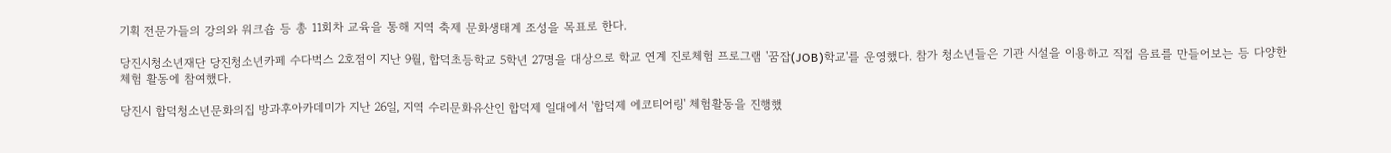기획 전문가들의 강의와 워크숍 등 총 11회차 교육을 통해 지역 축제 문화생태계 조성을 목표로 한다.

당진시청소년재단 당진청소년카페 수다벅스 2호점이 지난 9월, 합덕초등학교 5학년 27명을 대상으로 학교 연계 진로체험 프로그램 '꿈잡(JOB)학교'를 운영했다. 참가 청소년들은 기관 시설을 이용하고 직접 음료를 만들어보는 등 다양한 체험 활동에 참여했다.

당진시 합덕청소년문화의집 방과후아카데미가 지난 26일, 지역 수리문화유산인 합덕제 일대에서 '합덕제 에코티어링' 체험활동을 진행했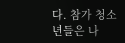다. 참가 청소년들은 나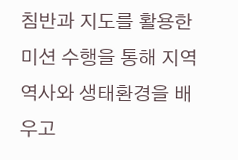침반과 지도를 활용한 미션 수행을 통해 지역 역사와 생태환경을 배우고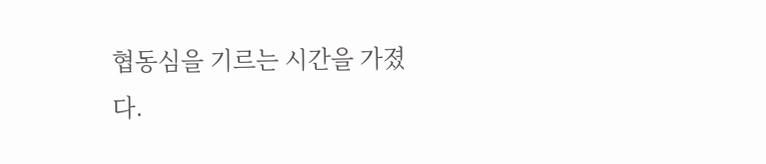협동심을 기르는 시간을 가졌다.